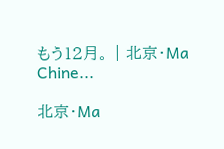もう12月。 | 北京・Ma Chine...

北京・Ma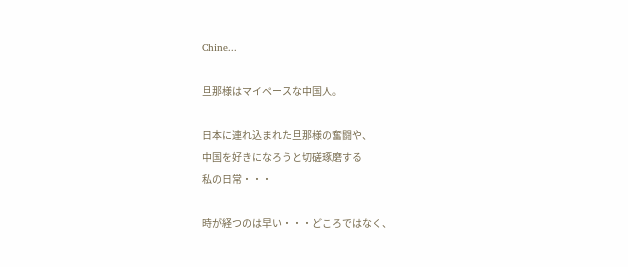Chine...

旦那様はマイペースな中国人。

日本に連れ込まれた旦那様の奮闘や、
中国を好きになろうと切磋琢磨する
私の日常・・・

時が経つのは早い・・・どころではなく、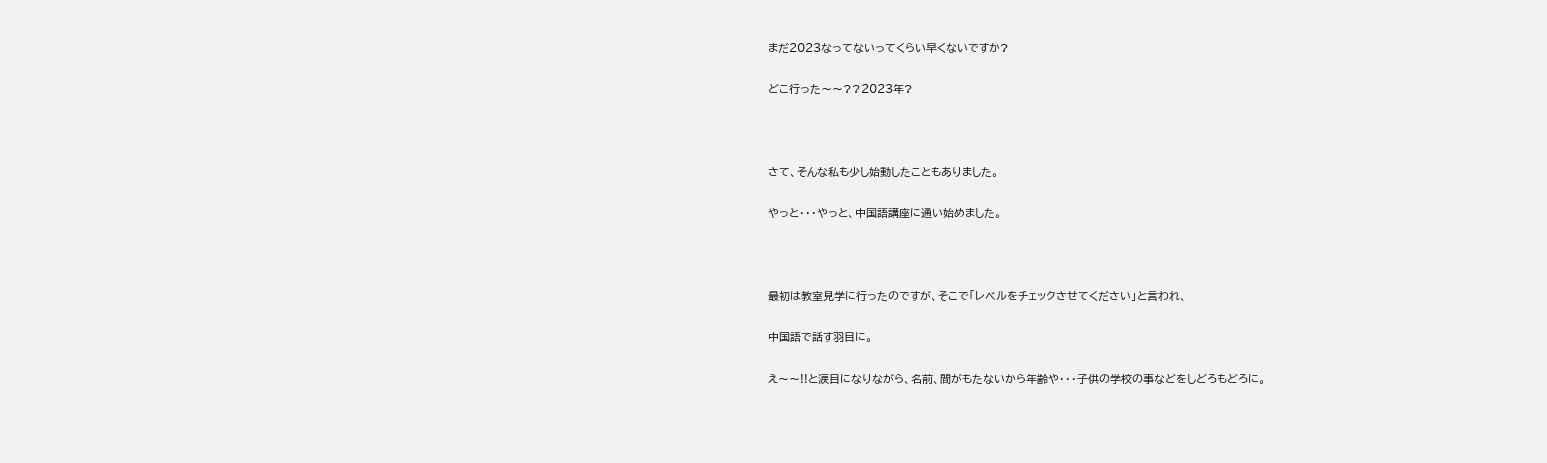まだ2023なってないってくらい早くないですか?

どこ行った〜〜??2023年?



さて、そんな私も少し始動したこともありました。

やっと・・・やっと、中国語講座に通い始めました。



最初は教室見学に行ったのですが、そこで「レベルをチェックさせてください」と言われ、

中国語で話す羽目に。

え〜〜!!と涙目になりながら、名前、間がもたないから年齢や・・・子供の学校の事などをしどろもどろに。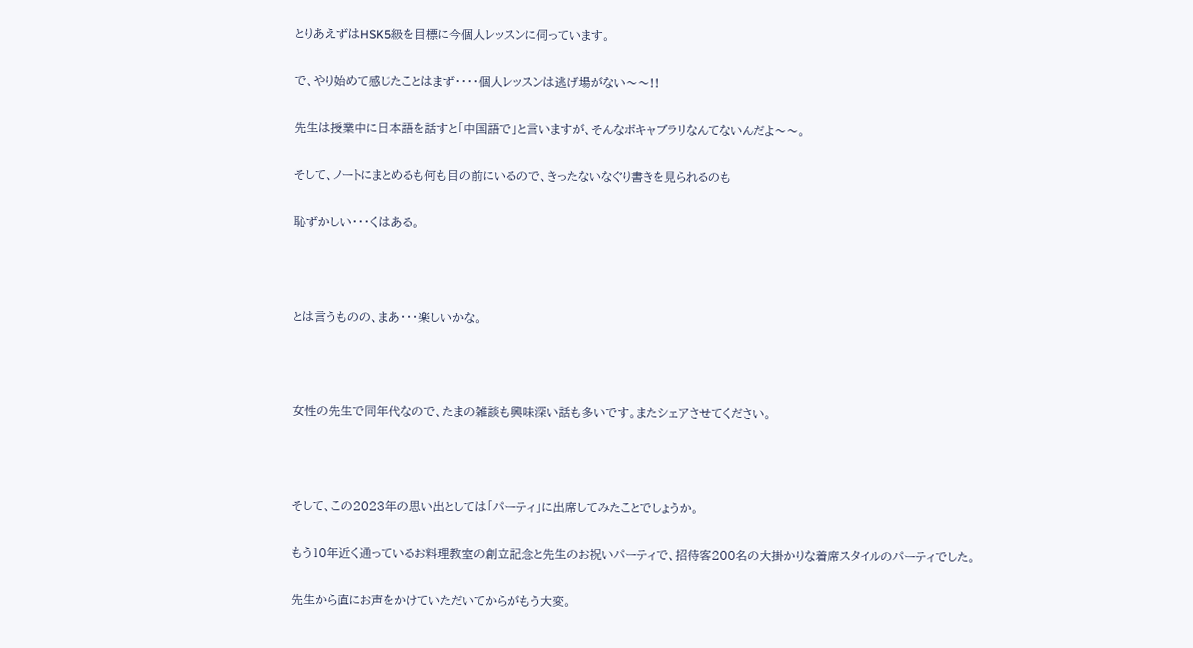とりあえずはHSK5級を目標に今個人レッスンに伺っています。

で、やり始めて感じたことはまず・・・・個人レッスンは逃げ場がない〜〜!!

先生は授業中に日本語を話すと「中国語で」と言いますが、そんなボキャブラリなんてないんだよ〜〜。

そして、ノートにまとめるも何も目の前にいるので、きったないなぐり書きを見られるのも

恥ずかしい・・・くはある。



とは言うものの、まあ・・・楽しいかな。



女性の先生で同年代なので、たまの雑談も興味深い話も多いです。またシェアさせてください。



そして、この2023年の思い出としては「パーティ」に出席してみたことでしょうか。

もう10年近く通っているお料理教室の創立記念と先生のお祝いパーティで、招待客200名の大掛かりな着席スタイルのパーティでした。

先生から直にお声をかけていただいてからがもう大変。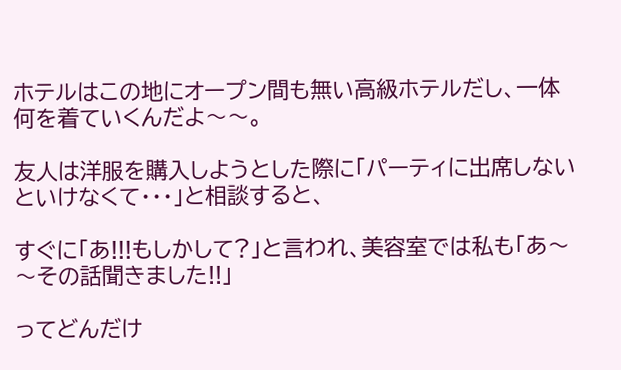ホテルはこの地にオープン間も無い高級ホテルだし、一体何を着ていくんだよ〜〜。

友人は洋服を購入しようとした際に「パーティに出席しないといけなくて・・・」と相談すると、

すぐに「あ!!!もしかして?」と言われ、美容室では私も「あ〜〜その話聞きました!!」

ってどんだけ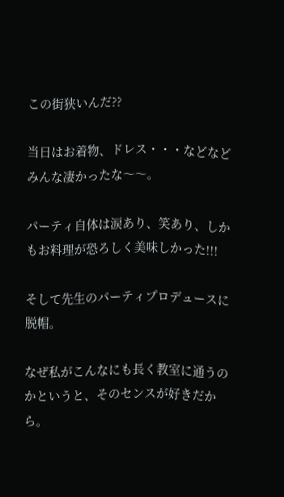この街狭いんだ??

当日はお着物、ドレス・・・などなどみんな凄かったな〜〜。

パーティ自体は涙あり、笑あり、しかもお料理が恐ろしく美味しかった!!!

そして先生のパーティプロデュースに脱帽。

なぜ私がこんなにも長く教室に通うのかというと、そのセンスが好きだから。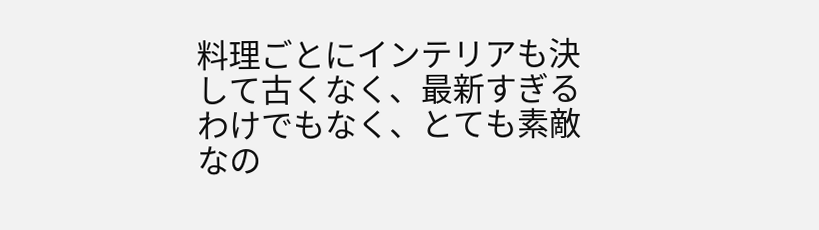料理ごとにインテリアも決して古くなく、最新すぎるわけでもなく、とても素敵なの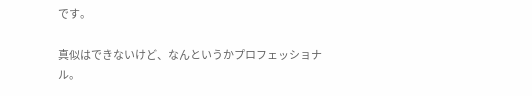です。

真似はできないけど、なんというかプロフェッショナル。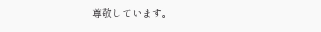尊敬しています。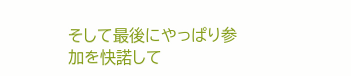そして最後にやっぱり参加を快諾して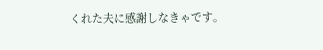くれた夫に感謝しなきゃです。